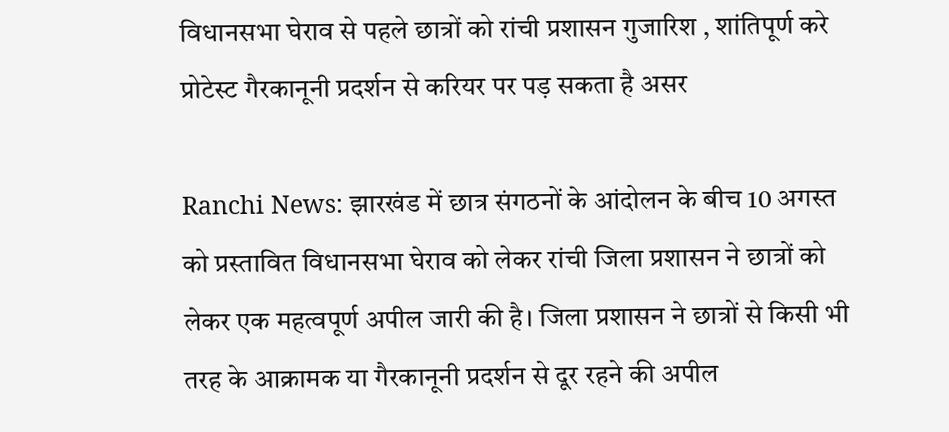विधानसभा घेराव से पहले छात्रों को रांची प्रशासन गुजारिश , शांतिपूर्ण करे प्रोटेस्ट गैरकानूनी प्रदर्शन से करियर पर पड़ सकता है असर

Ranchi News: झारखंड में छात्र संगठनों के आंदोलन के बीच 10 अगस्त को प्रस्तावित विधानसभा घेराव को लेकर रांची जिला प्रशासन ने छात्रों को लेकर एक महत्वपूर्ण अपील जारी की है। जिला प्रशासन ने छात्रों से किसी भी तरह के आक्रामक या गैरकानूनी प्रदर्शन से दूर रहने की अपील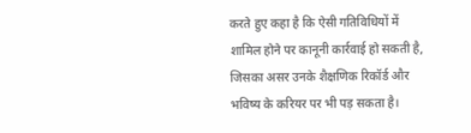करते हुए कहा है कि ऐसी गतिविधियों में शामिल होने पर कानूनी कार्रवाई हो सकती है, जिसका असर उनके शैक्षणिक रिकॉर्ड और भविष्य के करियर पर भी पड़ सकता है।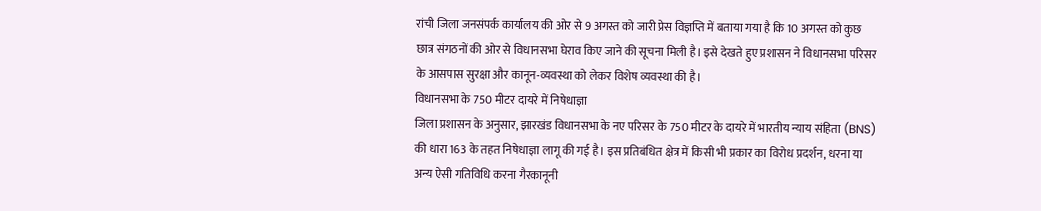रांची जिला जनसंपर्क कार्यालय की ओर से 9 अगस्त को जारी प्रेस विज्ञप्ति में बताया गया है कि 10 अगस्त को कुछ छात्र संगठनों की ओर से विधानसभा घेराव किए जाने की सूचना मिली है। इसे देखते हुए प्रशासन ने विधानसभा परिसर के आसपास सुरक्षा और कानून-व्यवस्था को लेकर विशेष व्यवस्था की है।
विधानसभा के 750 मीटर दायरे में निषेधाज्ञा
जिला प्रशासन के अनुसार, झारखंड विधानसभा के नए परिसर के 750 मीटर के दायरे में भारतीय न्याय संहिता (BNS) की धारा 163 के तहत निषेधाज्ञा लागू की गई है। इस प्रतिबंधित क्षेत्र में किसी भी प्रकार का विरोध प्रदर्शन, धरना या अन्य ऐसी गतिविधि करना गैरकानूनी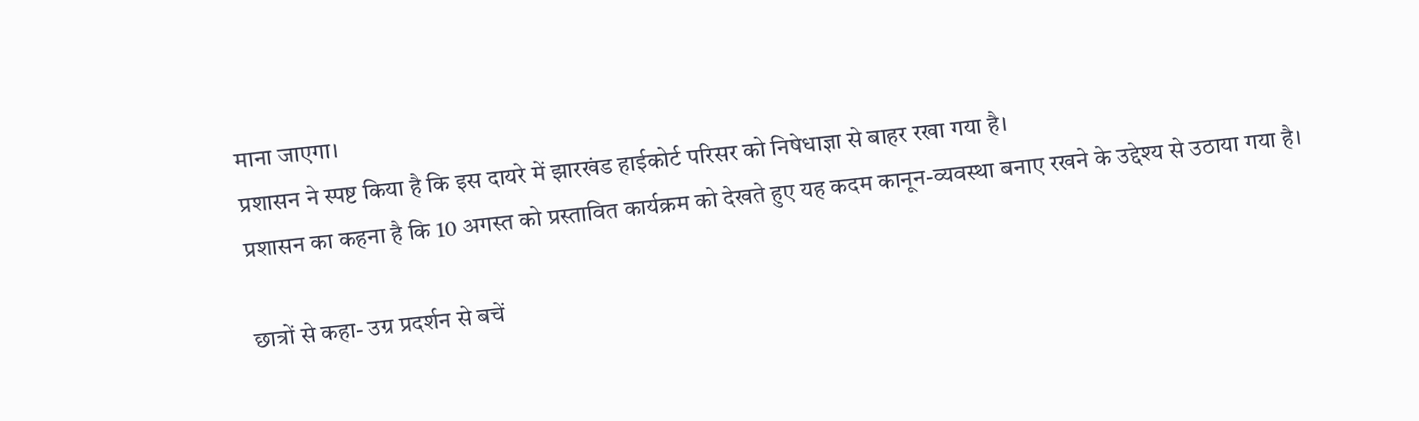माना जाएगा।
प्रशासन ने स्पष्ट किया है कि इस दायरे में झारखंड हाईकोर्ट परिसर को निषेधाज्ञा से बाहर रखा गया है।
प्रशासन का कहना है कि 10 अगस्त को प्रस्तावित कार्यक्रम को देखते हुए यह कदम कानून-व्यवस्था बनाए रखने के उद्देश्य से उठाया गया है।

छात्रों से कहा- उग्र प्रदर्शन से बचें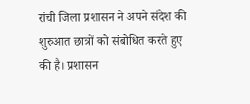रांची जिला प्रशासन ने अपने संदेश की शुरुआत छात्रों को संबोधित करते हुए की है। प्रशासन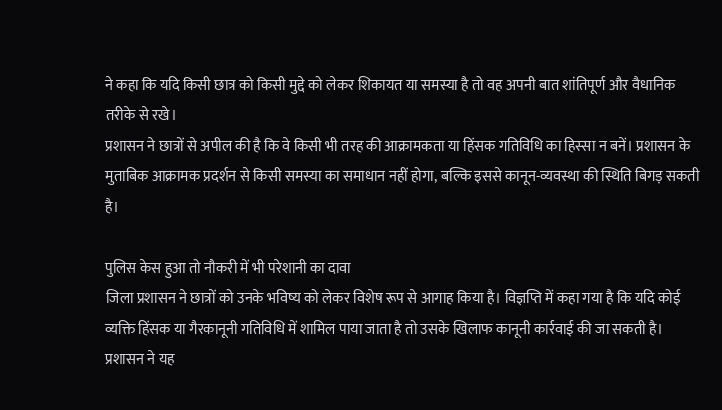ने कहा कि यदि किसी छात्र को किसी मुद्दे को लेकर शिकायत या समस्या है तो वह अपनी बात शांतिपूर्ण और वैधानिक तरीके से रखे।
प्रशासन ने छात्रों से अपील की है कि वे किसी भी तरह की आक्रामकता या हिंसक गतिविधि का हिस्सा न बनें। प्रशासन के मुताबिक आक्रामक प्रदर्शन से किसी समस्या का समाधान नहीं होगा, बल्कि इससे कानून-व्यवस्था की स्थिति बिगड़ सकती है।

पुलिस केस हुआ तो नौकरी में भी परेशानी का दावा
जिला प्रशासन ने छात्रों को उनके भविष्य को लेकर विशेष रूप से आगाह किया है। विज्ञप्ति में कहा गया है कि यदि कोई व्यक्ति हिंसक या गैरकानूनी गतिविधि में शामिल पाया जाता है तो उसके खिलाफ कानूनी कार्रवाई की जा सकती है।
प्रशासन ने यह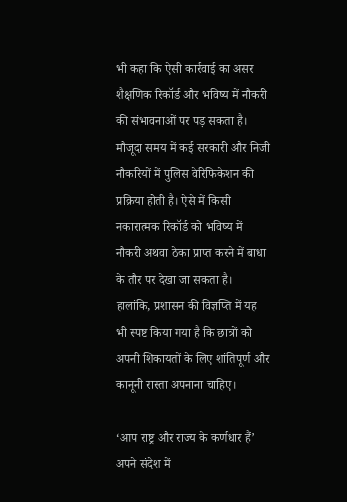भी कहा कि ऐसी कार्रवाई का असर शैक्षणिक रिकॉर्ड और भविष्य में नौकरी की संभावनाओं पर पड़ सकता है। मौजूदा समय में कई सरकारी और निजी नौकरियों में पुलिस वेरिफिकेशन की प्रक्रिया होती है। ऐसे में किसी नकारात्मक रिकॉर्ड को भविष्य में नौकरी अथवा ठेका प्राप्त करने में बाधा के तौर पर देखा जा सकता है।
हालांकि, प्रशासन की विज्ञप्ति में यह भी स्पष्ट किया गया है कि छात्रों को अपनी शिकायतों के लिए शांतिपूर्ण और कानूनी रास्ता अपनाना चाहिए।

‘आप राष्ट्र और राज्य के कर्णधार हैं’
अपने संदेश में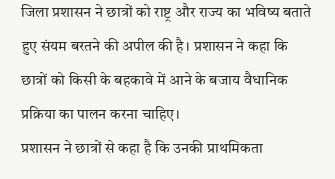जिला प्रशासन ने छात्रों को राष्ट्र और राज्य का भविष्य बताते हुए संयम बरतने की अपील की है। प्रशासन ने कहा कि छात्रों को किसी के बहकावे में आने के बजाय वैधानिक प्रक्रिया का पालन करना चाहिए।
प्रशासन ने छात्रों से कहा है कि उनकी प्राथमिकता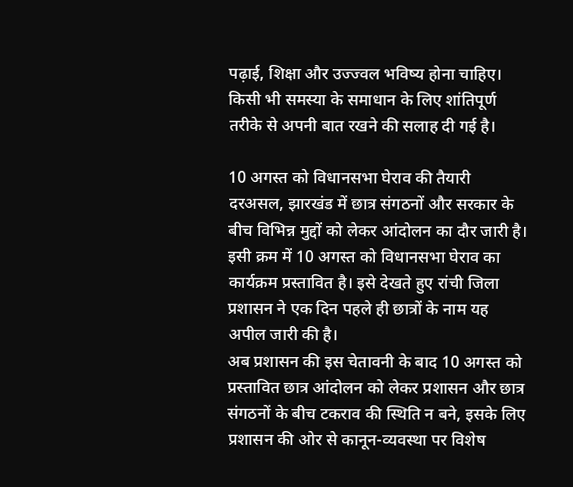पढ़ाई, शिक्षा और उज्ज्वल भविष्य होना चाहिए। किसी भी समस्या के समाधान के लिए शांतिपूर्ण तरीके से अपनी बात रखने की सलाह दी गई है।

10 अगस्त को विधानसभा घेराव की तैयारी
दरअसल, झारखंड में छात्र संगठनों और सरकार के बीच विभिन्न मुद्दों को लेकर आंदोलन का दौर जारी है। इसी क्रम में 10 अगस्त को विधानसभा घेराव का कार्यक्रम प्रस्तावित है। इसे देखते हुए रांची जिला प्रशासन ने एक दिन पहले ही छात्रों के नाम यह अपील जारी की है।
अब प्रशासन की इस चेतावनी के बाद 10 अगस्त को प्रस्तावित छात्र आंदोलन को लेकर प्रशासन और छात्र संगठनों के बीच टकराव की स्थिति न बने, इसके लिए प्रशासन की ओर से कानून-व्यवस्था पर विशेष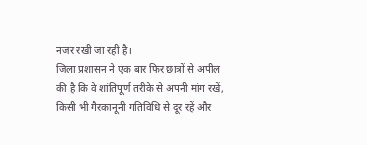नजर रखी जा रही है।
जिला प्रशासन ने एक बार फिर छात्रों से अपील की है कि वे शांतिपूर्ण तरीके से अपनी मांग रखें, किसी भी गैरकानूनी गतिविधि से दूर रहें और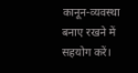कानून-व्यवस्था बनाए रखने में सहयोग करें।